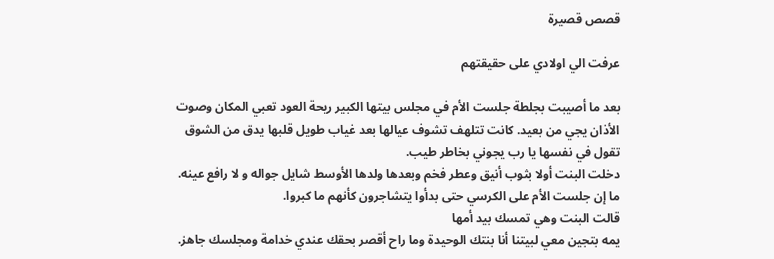قصص قصيرة

عرفت الي اولادي على حقيقتهم

بعد ما أصيبت بجلطة جلست الأم في مجلس بيتها الكبير ريحة العود تعبي المكان وصوت الأذان يجي من بعيد. كانت تتلهف تشوف عيالها بعد غياب طويل قلبها يدق من الشوق تقول في نفسها يا رب يجوني بخاطر طيب.
دخلت البنت أولا بثوب أنيق وعطر فخم وبعدها ولدها الأوسط شايل جواله و لا رافع عينه.
ما إن جلست الأم على الكرسي حتى بدأوا يتشاجرون كأنهم ما كبروا.
قالت البنت وهي تمسك بيد أمها
يمه بتجين معي لبيتنا أنا بنتك الوحيدة وما راح أقصر بحقك عندي خدامة ومجلسك جاهز.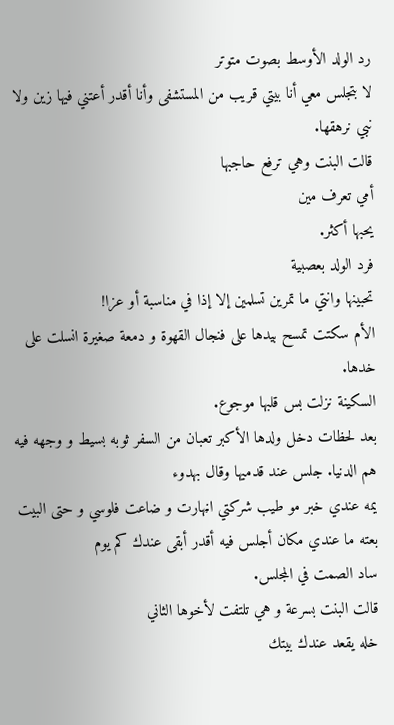رد الولد الأوسط بصوت متوتر
لا بتجلس معي أنا بيتي قريب من المستشفى وأنا أقدر أعتني فيها زين ولا نبي نرهقها.
قالت البنت وهي ترفع حاجبها
أمي تعرف مين
يحبها أكثر.
فرد الولد بعصبية
تحبينها وانتي ما تمرين تسلمين إلا إذا في مناسبة أو عزا!
الأم سكتت تمسح بيدها على فنجال القهوة و دمعة صغيرة انسلت على خدها.
السکينة نزلت بس قلبها موجوع.
بعد لحظات دخل ولدها الأكبر تعبان من السفر ثوبه بسيط و وجهه فيه هم الدنيا. جلس عند قدميها وقال بهدوء
يمه عندي خبر مو طيب شركتي اڼهارت و ضاعت فلوسي و حتى البيت بعته ما عندي مكان أجلس فيه أقدر أبقى عندك كم يوم
ساد الصمت في المجلس.
قالت البنت بسرعة و هي تلتفت لأخوها الثاني
خله يقعد عندك بيتك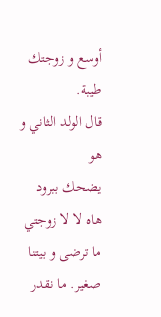أوسع و زوجتك طيبة.
قال الولد الثاني و هو
يضحك ببرود
هاه لا لا زوجتي ما ترضى و بيتنا صغير. ما نقدر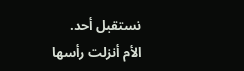نستقبل أحد.
الأم أنزلت رأسها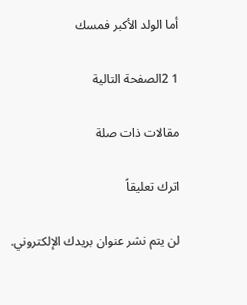أما الولد الأكبر فمسك

1 2الصفحة التالية

مقالات ذات صلة

اترك تعليقاً

لن يتم نشر عنوان بريدك الإلكتروني.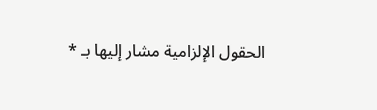الحقول الإلزامية مشار إليها بـ *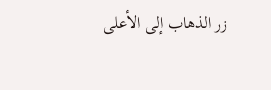زر الذهاب إلى الأعلى